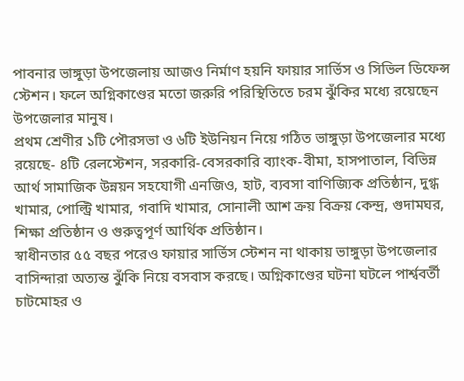পাবনার ভাঙ্গুড়া উপজেলায় আজও নির্মাণ হয়নি ফায়ার সার্ভিস ও সিভিল ডিফেন্স স্টেশন। ফলে অগ্নিকাণ্ডের মতো জরুরি পরিস্থিতিতে চরম ঝুঁকির মধ্যে রয়েছেন উপজেলার মানুষ।
প্রথম শ্রেণীর ১টি পৌরসভা ও ৬টি ইউনিয়ন নিয়ে গঠিত ভাঙ্গুড়া উপজেলার মধ্যে রয়েছে- ৪টি রেলস্টেশন, সরকারি-বেসরকারি ব্যাংক-বীমা, হাসপাতাল, বিভিন্ন আর্থ সামাজিক উন্নয়ন সহযোগী এনজিও, হাট, ব্যবসা বাণিজ্যিক প্রতিষ্ঠান, দুগ্ধ খামার, পোল্ট্রি খামার, গবাদি খামার, সোনালী আশ ক্রয় বিক্রয় কেন্দ্র, গুদামঘর, শিক্ষা প্রতিষ্ঠান ও গুরুত্বপূর্ণ আর্থিক প্রতিষ্ঠান।
স্বাধীনতার ৫৫ বছর পরেও ফায়ার সার্ভিস স্টেশন না থাকায় ভাঙ্গুড়া উপজেলার বাসিন্দারা অত্যন্ত ঝুঁকি নিয়ে বসবাস করছে। অগ্নিকাণ্ডের ঘটনা ঘটলে পার্শ্ববর্তী চাটমোহর ও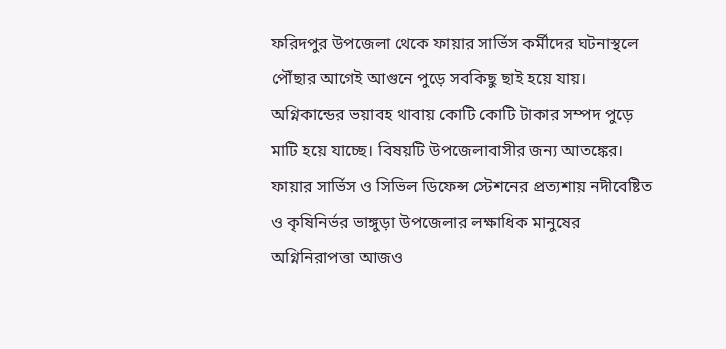ফরিদপুর উপজেলা থেকে ফায়ার সার্ভিস কর্মীদের ঘটনাস্থলে পৌঁছার আগেই আগুনে পুড়ে সবকিছু ছাই হয়ে যায়। অগ্নিকান্ডের ভয়াবহ থাবায় কোটি কোটি টাকার সম্পদ পুড়ে মাটি হয়ে যাচ্ছে। বিষয়টি উপজেলাবাসীর জন্য আতঙ্কের।
ফায়ার সার্ভিস ও সিভিল ডিফেন্স স্টেশনের প্রত্যশায় নদীবেষ্টিত ও কৃষিনির্ভর ভাঙ্গুড়া উপজেলার লক্ষাধিক মানুষের অগ্নিনিরাপত্তা আজও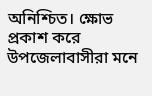অনিশ্চিত। ক্ষোভ প্রকাশ করে উপজেলাবাসীরা মনে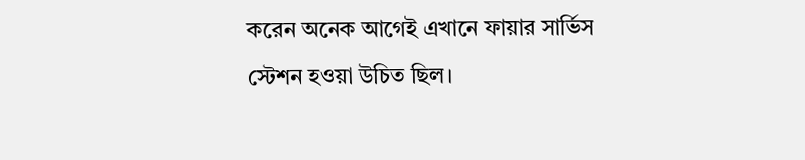করেন অনেক আগেই এখানে ফায়ার সার্ভিস স্টেশন হওয়া উচিত ছিল।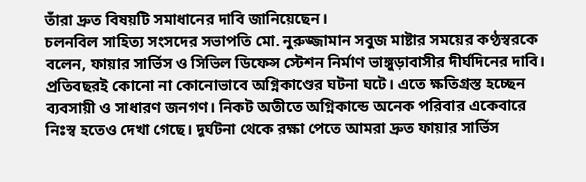তাঁরা দ্রুত বিষয়টি সমাধানের দাবি জানিয়েছেন।
চলনবিল সাহিত্য সংসদের সভাপতি মো. নুরুজ্জামান সবুজ মাষ্টার সময়ের কণ্ঠস্বরকে বলেন, ফায়ার সার্ভিস ও সিভিল ডিফেন্স স্টেশন নির্মাণ ভাঙ্গুড়াবাসীর দীর্ঘদিনের দাবি। প্রতিবছরই কোনো না কোনোভাবে অগ্নিকাণ্ডের ঘটনা ঘটে। এতে ক্ষতিগ্রস্ত হচ্ছেন ব্যবসায়ী ও সাধারণ জনগণ। নিকট অতীতে অগ্নিকান্ডে অনেক পরিবার একেবারে নিঃস্ব হতেও দেখা গেছে। দূর্ঘটনা থেকে রক্ষা পেতে আমরা দ্রুত ফায়ার সার্ভিস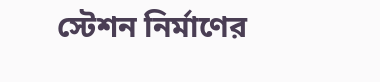স্টেশন নির্মাণের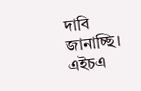দাবি জানাচ্ছি।
এইচএ